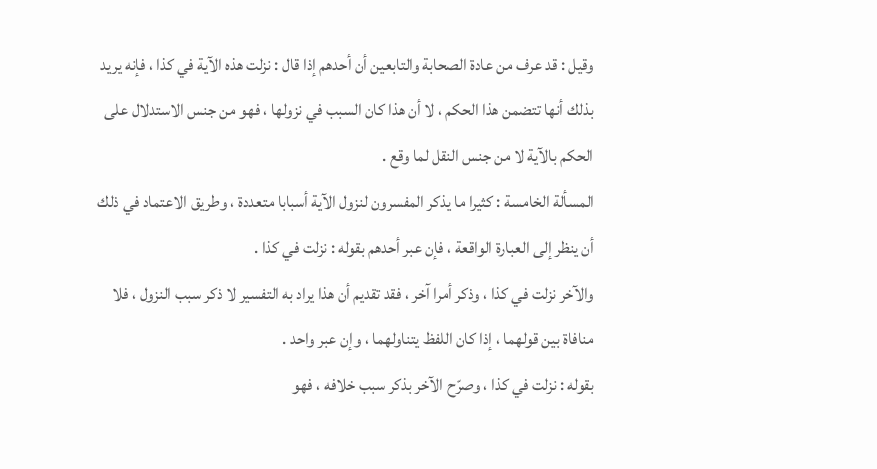وقيل : قد عرف من عادة الصحابة والتابعين أن أحدهم إذا قال : نزلت هذه الآية في كذا ، فإنه يريد بذلك أنها تتضمن هذا الحكم ، لا أن هذا كان السبب في نزولها ، فهو من جنس الاستدلال على الحكم بالآية لا من جنس النقل لما وقع .
المسألة الخامسة : كثيرا ما يذكر المفسرون لنزول الآية أسبابا متعددة ، وطريق الاعتماد في ذلك أن ينظر إلى العبارة الواقعة ، فإن عبر أحدهم بقوله : نزلت في كذا .
والآخر نزلت في كذا ، وذكر أمرا آخر ، فقد تقديم أن هذا يراد به التفسير لا ذكر سبب النزول ، فلا منافاة بين قولهما ، إذا كان اللفظ يتناولهما ، وإن عبر واحد .
بقوله : نزلت في كذا ، وصرّح الآخر بذكر سبب خلافه ، فهو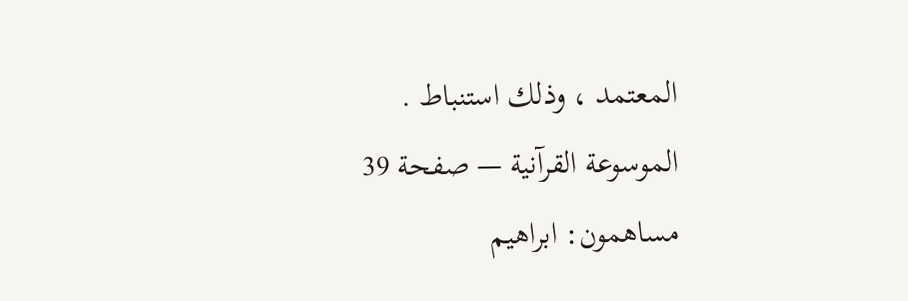المعتمد ، وذلك استنباط .
الموسوعة القرآنية — صفحة 39
مساهمون: ابراهيم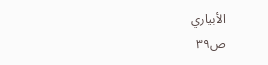الأبياري
ص٣٩